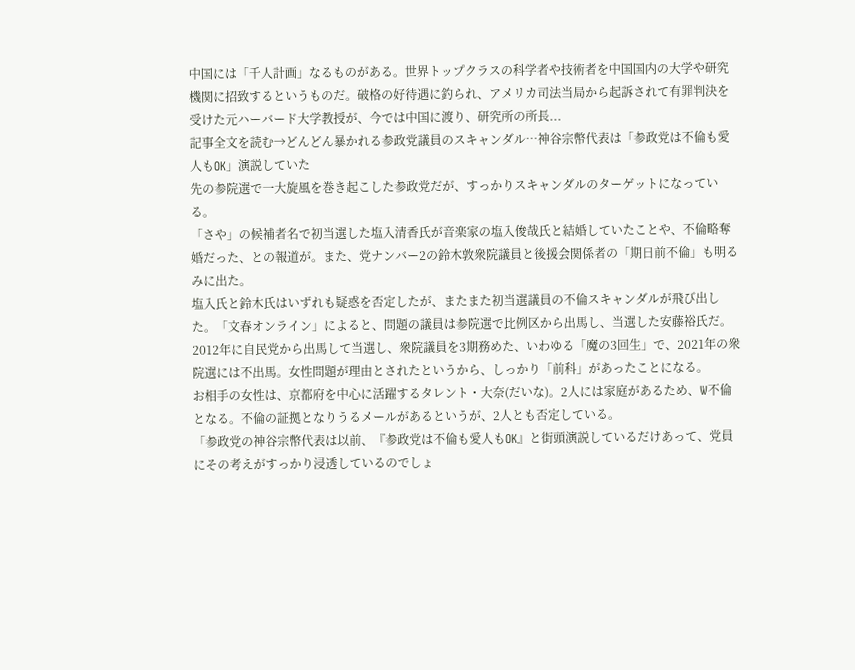中国には「千人計画」なるものがある。世界トップクラスの科学者や技術者を中国国内の大学や研究機関に招致するというものだ。破格の好待遇に釣られ、アメリカ司法当局から起訴されて有罪判決を受けた元ハーバード大学教授が、今では中国に渡り、研究所の所長...
記事全文を読む→どんどん暴かれる参政党議員のスキャンダル…神谷宗幣代表は「参政党は不倫も愛人もOK」演説していた
先の参院選で一大旋風を巻き起こした参政党だが、すっかりスキャンダルのターゲットになっている。
「さや」の候補者名で初当選した塩入清香氏が音楽家の塩入俊哉氏と結婚していたことや、不倫略奪婚だった、との報道が。また、党ナンバー2の鈴木敦衆院議員と後援会関係者の「期日前不倫」も明るみに出た。
塩入氏と鈴木氏はいずれも疑惑を否定したが、またまた初当選議員の不倫スキャンダルが飛び出した。「文春オンライン」によると、問題の議員は参院選で比例区から出馬し、当選した安藤裕氏だ。
2012年に自民党から出馬して当選し、衆院議員を3期務めた、いわゆる「魔の3回生」で、2021年の衆院選には不出馬。女性問題が理由とされたというから、しっかり「前科」があったことになる。
お相手の女性は、京都府を中心に活躍するタレント・大奈(だいな)。2人には家庭があるため、W不倫となる。不倫の証拠となりうるメールがあるというが、2人とも否定している。
「参政党の神谷宗幣代表は以前、『参政党は不倫も愛人もOK』と街頭演説しているだけあって、党員にその考えがすっかり浸透しているのでしょ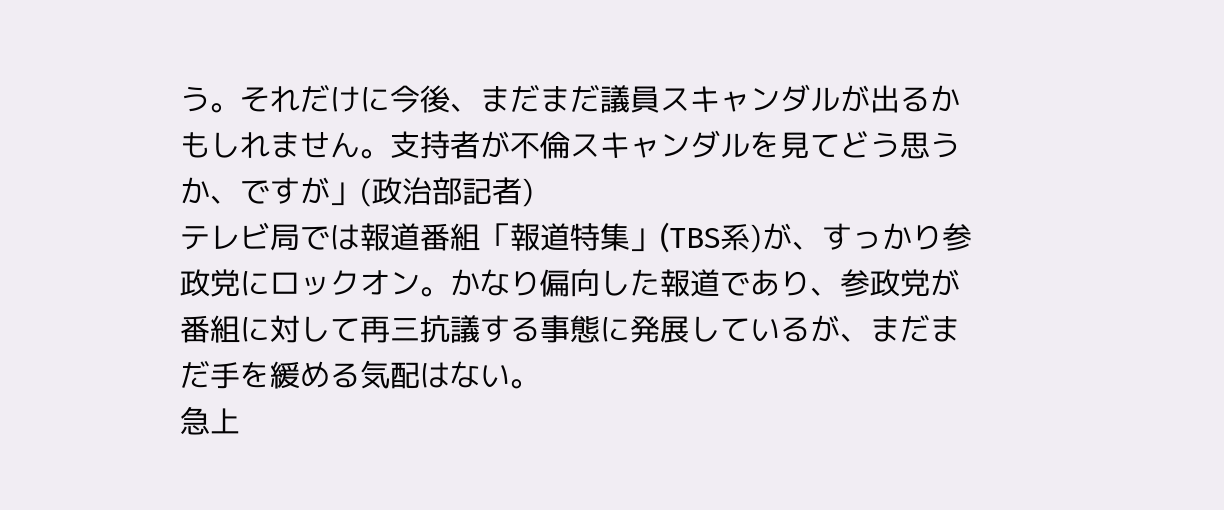う。それだけに今後、まだまだ議員スキャンダルが出るかもしれません。支持者が不倫スキャンダルを見てどう思うか、ですが」(政治部記者)
テレビ局では報道番組「報道特集」(TBS系)が、すっかり参政党にロックオン。かなり偏向した報道であり、参政党が番組に対して再三抗議する事態に発展しているが、まだまだ手を緩める気配はない。
急上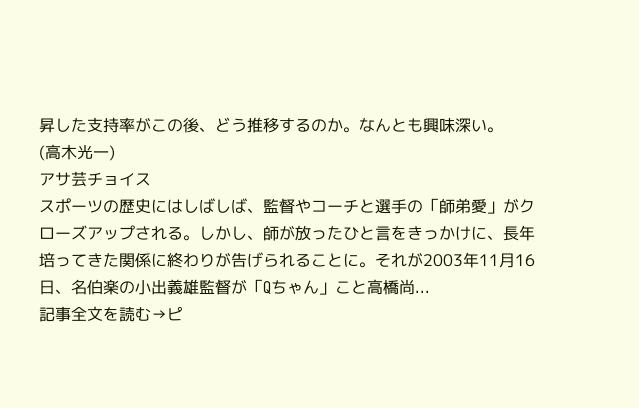昇した支持率がこの後、どう推移するのか。なんとも興味深い。
(高木光一)
アサ芸チョイス
スポーツの歴史にはしばしば、監督やコーチと選手の「師弟愛」がクローズアップされる。しかし、師が放ったひと言をきっかけに、長年培ってきた関係に終わりが告げられることに。それが2003年11月16日、名伯楽の小出義雄監督が「Qちゃん」こと高橋尚...
記事全文を読む→ピ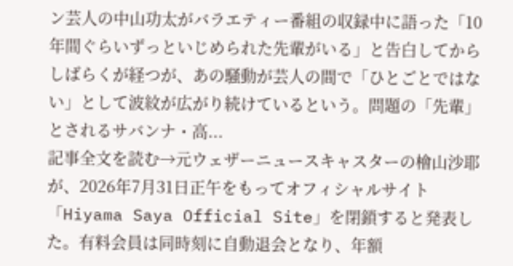ン芸人の中山功太がバラエティー番組の収録中に語った「10年間ぐらいずっといじめられた先輩がいる」と告白してからしばらくが経つが、あの騒動が芸人の間で「ひとごとではない」として波紋が広がり続けているという。問題の「先輩」とされるサバンナ・高...
記事全文を読む→元ウェザーニュースキャスターの檜山沙耶が、2026年7月31日正午をもってオフィシャルサイト「Hiyama Saya Official Site」を閉鎖すると発表した。有料会員は同時刻に自動退会となり、年額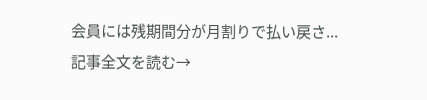会員には残期間分が月割りで払い戻さ...
記事全文を読む→